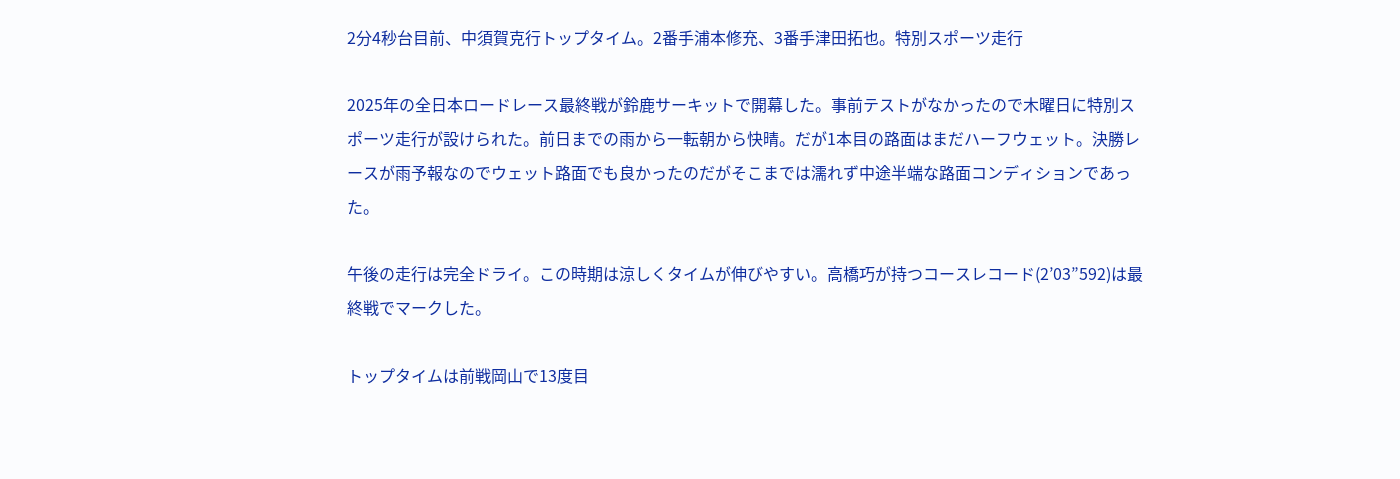2分4秒台目前、中須賀克行トップタイム。2番手浦本修充、3番手津田拓也。特別スポーツ走行

2025年の全日本ロードレース最終戦が鈴鹿サーキットで開幕した。事前テストがなかったので木曜日に特別スポーツ走行が設けられた。前日までの雨から一転朝から快晴。だが1本目の路面はまだハーフウェット。決勝レースが雨予報なのでウェット路面でも良かったのだがそこまでは濡れず中途半端な路面コンディションであった。

午後の走行は完全ドライ。この時期は涼しくタイムが伸びやすい。高橋巧が持つコースレコード(2’03”592)は最終戦でマークした。

トップタイムは前戦岡山で13度目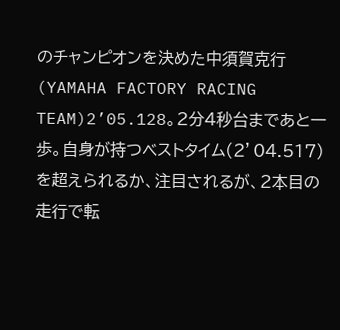のチャンピオンを決めた中須賀克行(YAMAHA FACTORY RACING TEAM)2’05.128。2分4秒台まであと一歩。自身が持つベストタイム(2’04.517)を超えられるか、注目されるが、2本目の走行で転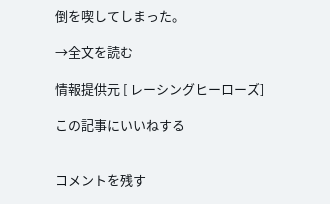倒を喫してしまった。

→全文を読む

情報提供元 [ レーシングヒーローズ]

この記事にいいねする


コメントを残す